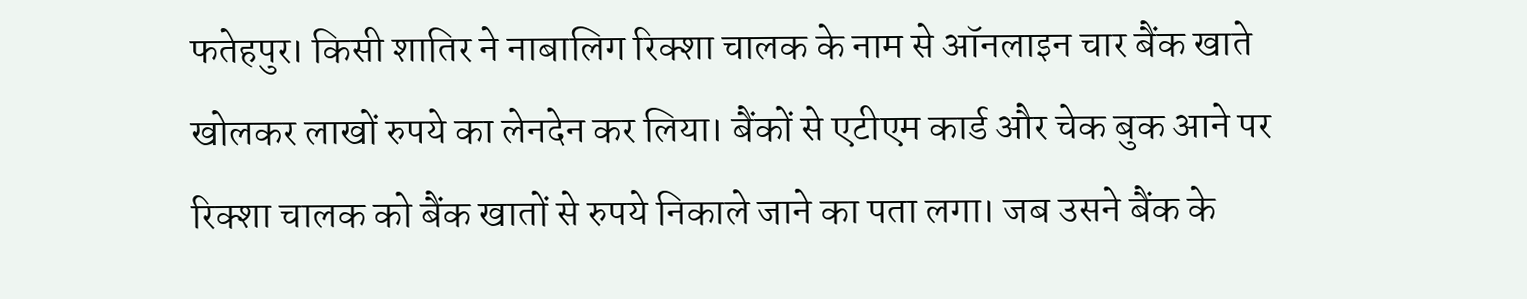फतेहपुर। किसी शातिर ने नाबालिग रिक्शा चालक के नाम से ऑनलाइन चार बैंक खाते खोलकर लाखों रुपये का लेनदेन कर लिया। बैंकों से एटीएम कार्ड और चेक बुक आने पर रिक्शा चालक को बैंक खातों से रुपये निकाले जाने का पता लगा। जब उसने बैंक के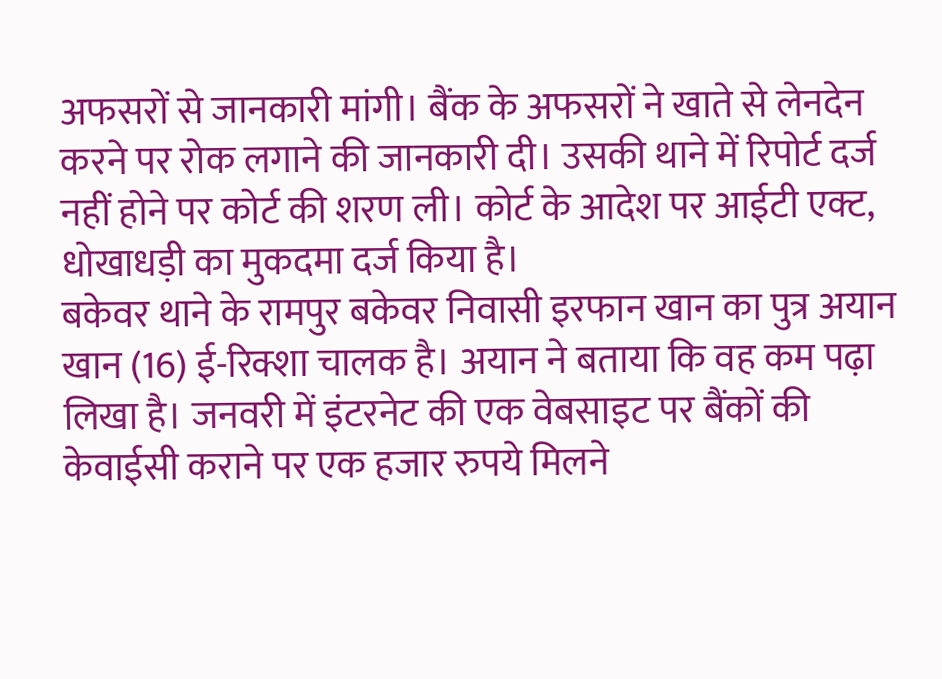अफसरों से जानकारी मांगी। बैंक के अफसरों ने खाते से लेनदेन करने पर रोक लगाने की जानकारी दी। उसकी थाने में रिपोर्ट दर्ज नहीं होने पर कोर्ट की शरण ली। कोर्ट के आदेश पर आईटी एक्ट, धोखाधड़ी का मुकदमा दर्ज किया है।
बकेवर थाने के रामपुर बकेवर निवासी इरफान खान का पुत्र अयान खान (16) ई-रिक्शा चालक है। अयान ने बताया कि वह कम पढ़ा लिखा है। जनवरी में इंटरनेट की एक वेबसाइट पर बैंकों की केवाईसी कराने पर एक हजार रुपये मिलने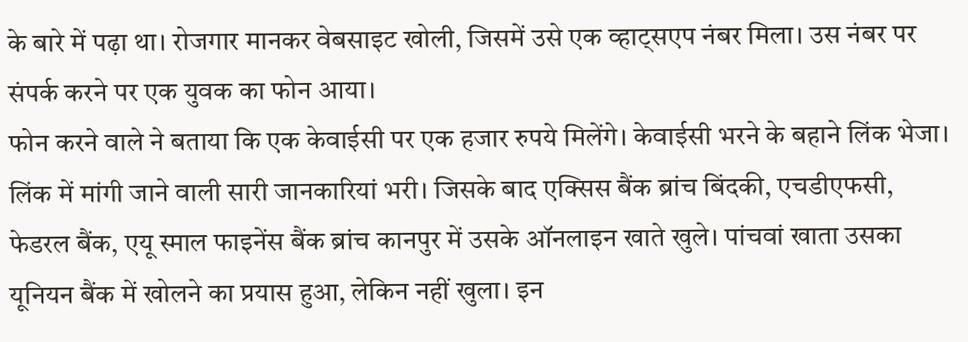के बारे में पढ़ा था। रोजगार मानकर वेबसाइट खोली, जिसमें उसे एक व्हाट्सएप नंबर मिला। उस नंबर पर संपर्क करने पर एक युवक का फोन आया।
फोन करने वाले ने बताया कि एक केवाईसी पर एक हजार रुपये मिलेंगे। केवाईसी भरने के बहाने लिंक भेजा। लिंक में मांगी जाने वाली सारी जानकारियां भरी। जिसके बाद एक्सिस बैंक ब्रांच बिंदकी, एचडीएफसी, फेडरल बैंक, एयू स्माल फाइनेंस बैंक ब्रांच कानपुर में उसके ऑनलाइन खाते खुले। पांचवां खाता उसका यूनियन बैंक में खोलने का प्रयास हुआ, लेकिन नहीं खुला। इन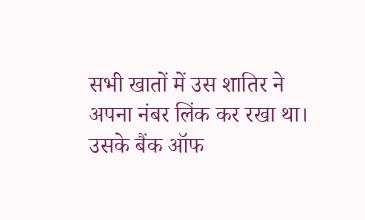सभी खातों में उस शातिर ने अपना नंबर लिंक कर रखा था। उसके बैंक ऑफ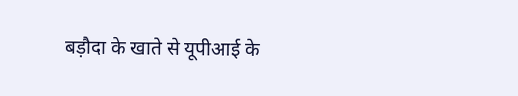बड़ौदा के खाते से यूपीआई के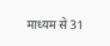माध्यम से 31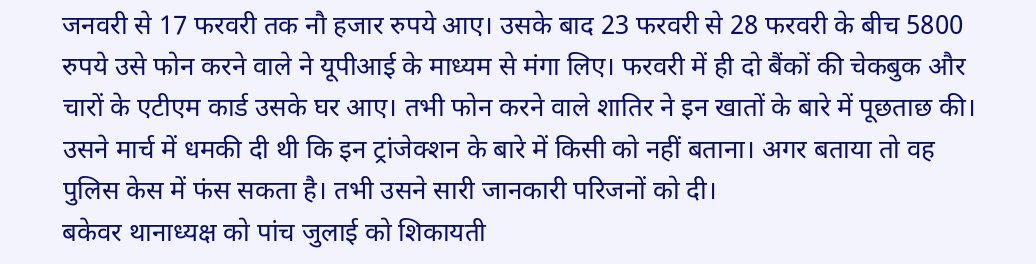जनवरी से 17 फरवरी तक नौ हजार रुपये आए। उसके बाद 23 फरवरी से 28 फरवरी के बीच 5800 रुपये उसे फोन करने वाले ने यूपीआई के माध्यम से मंगा लिए। फरवरी में ही दो बैंकों की चेकबुक और चारों के एटीएम कार्ड उसके घर आए। तभी फोन करने वाले शातिर ने इन खातों के बारे में पूछताछ की। उसने मार्च में धमकी दी थी कि इन ट्रांजेक्शन के बारे में किसी को नहीं बताना। अगर बताया तो वह पुलिस केस में फंस सकता है। तभी उसने सारी जानकारी परिजनों को दी।
बकेवर थानाध्यक्ष को पांच जुलाई को शिकायती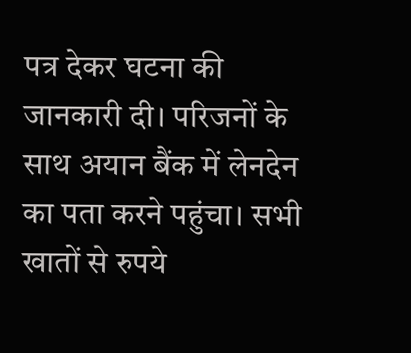पत्र देकर घटना की जानकारी दी। परिजनों के साथ अयान बैंक में लेनदेन का पता करने पहुंचा। सभी खातों से रुपये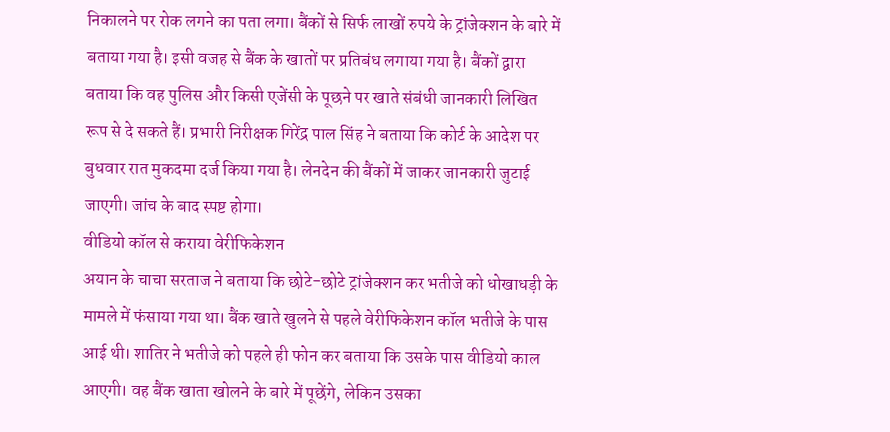निकालने पर रोक लगने का पता लगा। बैंकों से सिर्फ लाखों रुपये के ट्रांजेक्शन के बारे में बताया गया है। इसी वजह से बैंक के खातों पर प्रतिबंध लगाया गया है। बैंकों द्वारा बताया कि वह पुलिस और किसी एजेंसी के पूछने पर खाते संबंधी जानकारी लिखित रूप से दे सकते हैं। प्रभारी निरीक्षक गिरेंद्र पाल सिंह ने बताया कि कोर्ट के आदेश पर बुधवार रात मुकदमा दर्ज किया गया है। लेनदेन की बैंकों में जाकर जानकारी जुटाई जाएगी। जांच के बाद स्पष्ट होगा।
वीडियो कॉल से कराया वेरीफिकेशन
अयान के चाचा सरताज ने बताया कि छोटे-छोटे ट्रांजेक्शन कर भतीजे को धोखाधड़ी के मामले में फंसाया गया था। बैंक खाते खुलने से पहले वेरीफिकेशन कॉल भतीजे के पास आई थी। शातिर ने भतीजे को पहले ही फोन कर बताया कि उसके पास वीडियो काल आएगी। वह बैंक खाता खोलने के बारे में पूछेंगे, लेकिन उसका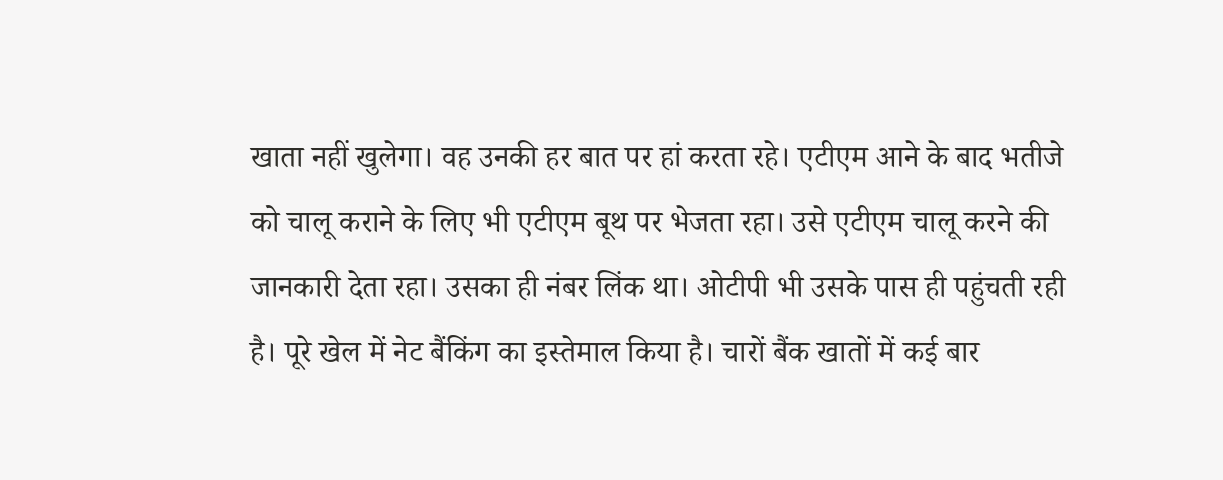खाता नहीं खुलेगा। वह उनकी हर बात पर हां करता रहे। एटीएम आने के बाद भतीजे को चालू कराने के लिए भी एटीएम बूथ पर भेजता रहा। उसे एटीएम चालू करने की जानकारी देता रहा। उसका ही नंबर लिंक था। ओटीपी भी उसके पास ही पहुंचती रही है। पूरे खेल में नेट बैंकिंग का इस्तेमाल किया है। चारों बैंक खातों में कई बार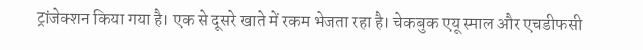ट्रांजेक्शन किया गया है। एक से दूसरे खाते में रकम भेजता रहा है। चेकबुक एयू स्माल और एचडीफसी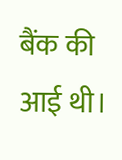बैंक की आई थी।